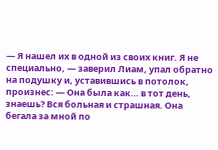— Я нашел их в одной из своих книг. Я не специально, — заверил Лиам, упал обратно на подушку и, уставившись в потолок, произнес: — Она была как… в тот день, знаешь? Вся больная и страшная. Она бегала за мной по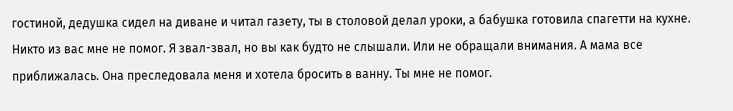гостиной, дедушка сидел на диване и читал газету, ты в столовой делал уроки, а бабушка готовила спагетти на кухне. Никто из вас мне не помог. Я звал-звал, но вы как будто не слышали. Или не обращали внимания. А мама все приближалась. Она преследовала меня и хотела бросить в ванну. Ты мне не помог.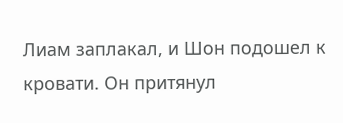Лиам заплакал, и Шон подошел к кровати. Он притянул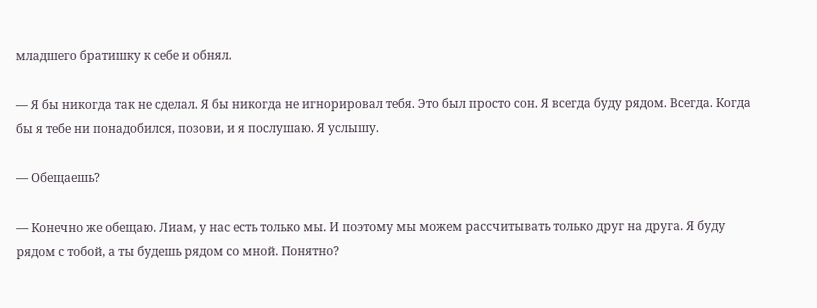младшего братишку к себе и обнял.

— Я бы никогда так не сделал. Я бы никогда не игнорировал тебя. Это был просто сон. Я всегда буду рядом. Всегда. Когда бы я тебе ни понадобился, позови, и я послушаю. Я услышу.

— Обещаешь?

— Конечно же обещаю. Лиам, у нас есть только мы. И поэтому мы можем рассчитывать только друг на друга. Я буду рядом с тобой, а ты будешь рядом со мной. Понятно?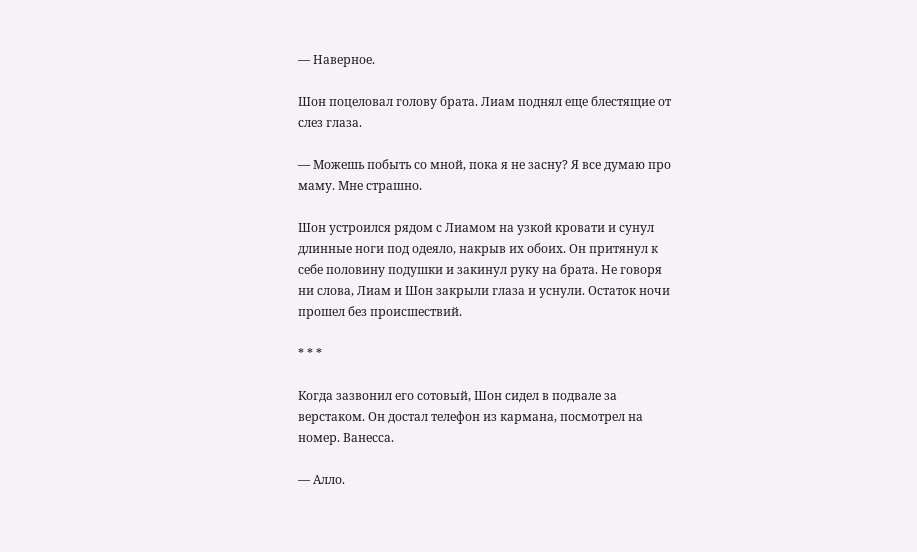— Наверное.

Шон поцеловал голову брата. Лиам поднял еще блестящие от слез глаза.

— Можешь побыть со мной, пока я не засну? Я все думаю про маму. Мне страшно.

Шон устроился рядом с Лиамом на узкой кровати и сунул длинные ноги под одеяло, накрыв их обоих. Он притянул к себе половину подушки и закинул руку на брата. Не говоря ни слова, Лиам и Шон закрыли глаза и уснули. Остаток ночи прошел без происшествий.

* * *

Когда зазвонил его сотовый, Шон сидел в подвале за верстаком. Он достал телефон из кармана, посмотрел на номер. Ванесса.

— Алло.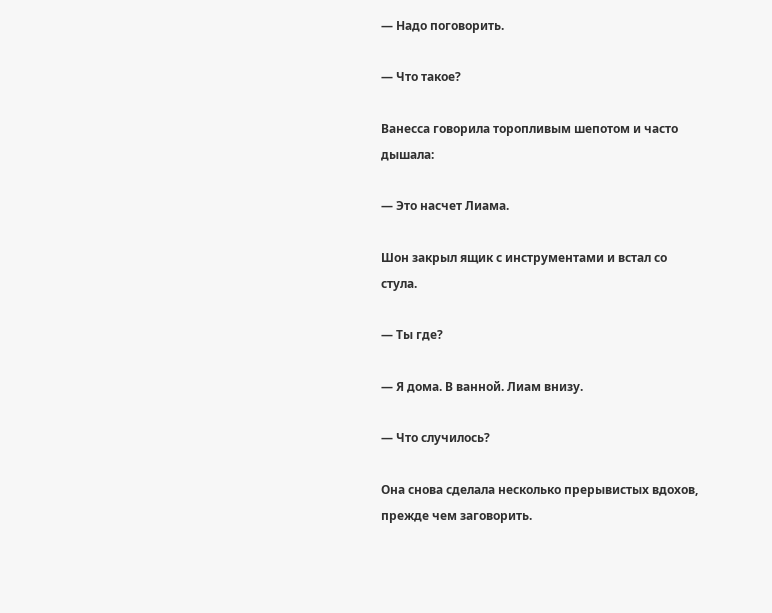— Надо поговорить.

— Что такое?

Ванесса говорила торопливым шепотом и часто дышала:

— Это насчет Лиама.

Шон закрыл ящик с инструментами и встал со стула.

— Ты где?

— Я дома. В ванной. Лиам внизу.

— Что случилось?

Она снова сделала несколько прерывистых вдохов, прежде чем заговорить.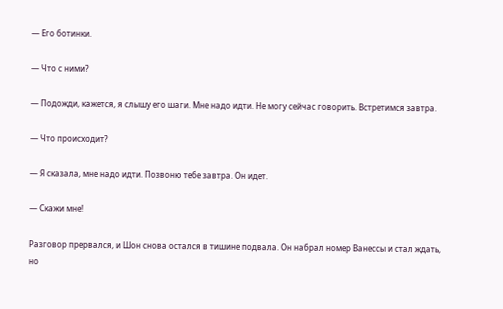— Его ботинки.

— Что с ними?

— Подожди, кажется, я слышу его шаги. Мне надо идти. Не могу сейчас говорить. Встретимся завтра.

— Что происходит?

— Я сказала, мне надо идти. Позвоню тебе завтра. Он идет.

— Скажи мне!

Разговор прервался, и Шон снова остался в тишине подвала. Он набрал номер Ванессы и стал ждать, но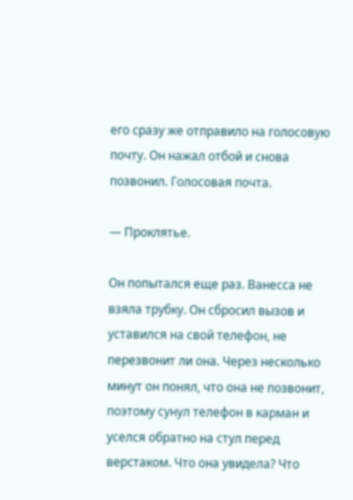его сразу же отправило на голосовую почту. Он нажал отбой и снова позвонил. Голосовая почта.

— Проклятье.

Он попытался еще раз. Ванесса не взяла трубку. Он сбросил вызов и уставился на свой телефон, не перезвонит ли она. Через несколько минут он понял, что она не позвонит, поэтому сунул телефон в карман и уселся обратно на стул перед верстаком. Что она увидела? Что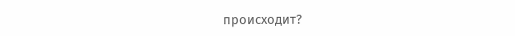происходит?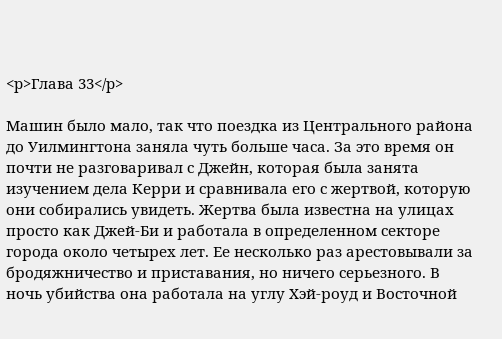<p>Глава 33</p>

Машин было мало, так что поездка из Центрального района до Уилмингтона заняла чуть больше часа. За это время он почти не разговаривал с Джейн, которая была занята изучением дела Керри и сравнивала его с жертвой, которую они собирались увидеть. Жертва была известна на улицах просто как Джей-Би и работала в определенном секторе города около четырех лет. Ее несколько раз арестовывали за бродяжничество и приставания, но ничего серьезного. В ночь убийства она работала на углу Хэй-роуд и Восточной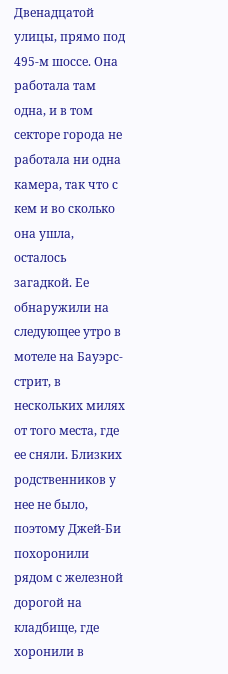Двенадцатой улицы, прямо под 495-м шоссе. Она работала там одна, и в том секторе города не работала ни одна камера, так что с кем и во сколько она ушла, осталось загадкой. Ее обнаружили на следующее утро в мотеле на Бауэрс-стрит, в нескольких милях от того места, где ее сняли. Близких родственников у нее не было, поэтому Джей-Би похоронили рядом с железной дорогой на кладбище, где хоронили в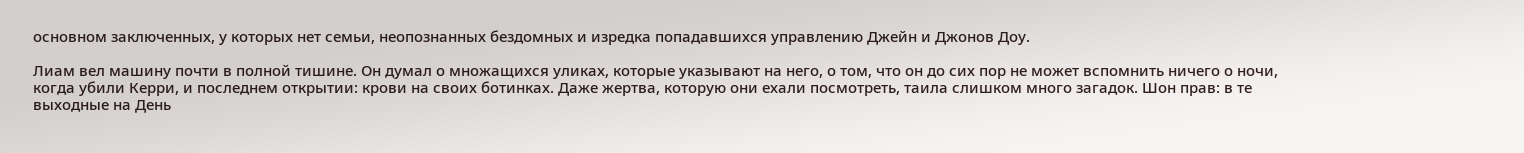основном заключенных, у которых нет семьи, неопознанных бездомных и изредка попадавшихся управлению Джейн и Джонов Доу.

Лиам вел машину почти в полной тишине. Он думал о множащихся уликах, которые указывают на него, о том, что он до сих пор не может вспомнить ничего о ночи, когда убили Керри, и последнем открытии: крови на своих ботинках. Даже жертва, которую они ехали посмотреть, таила слишком много загадок. Шон прав: в те выходные на День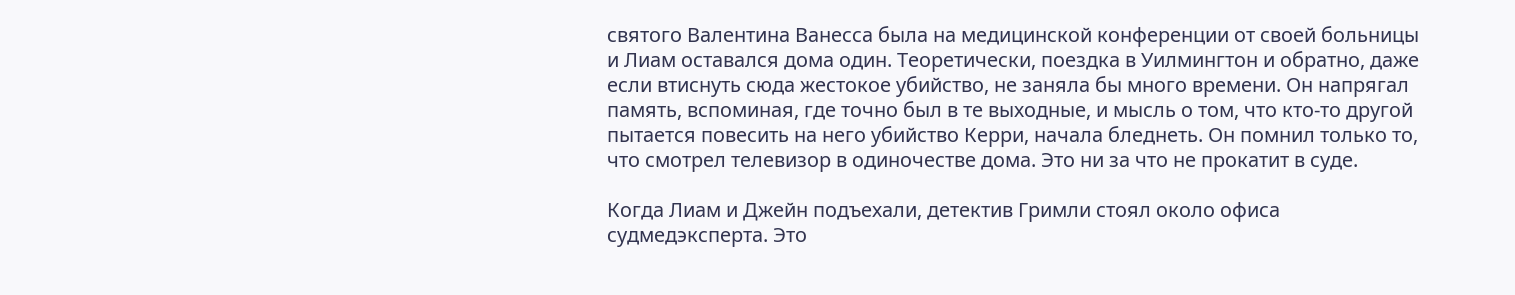святого Валентина Ванесса была на медицинской конференции от своей больницы и Лиам оставался дома один. Теоретически, поездка в Уилмингтон и обратно, даже если втиснуть сюда жестокое убийство, не заняла бы много времени. Он напрягал память, вспоминая, где точно был в те выходные, и мысль о том, что кто-то другой пытается повесить на него убийство Керри, начала бледнеть. Он помнил только то, что смотрел телевизор в одиночестве дома. Это ни за что не прокатит в суде.

Когда Лиам и Джейн подъехали, детектив Гримли стоял около офиса судмедэксперта. Это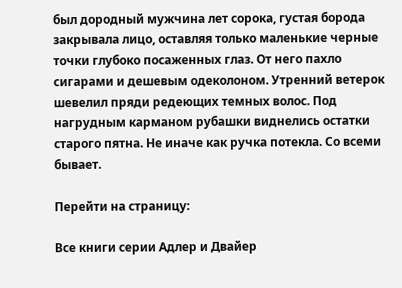был дородный мужчина лет сорока, густая борода закрывала лицо, оставляя только маленькие черные точки глубоко посаженных глаз. От него пахло сигарами и дешевым одеколоном. Утренний ветерок шевелил пряди редеющих темных волос. Под нагрудным карманом рубашки виднелись остатки старого пятна. Не иначе как ручка потекла. Со всеми бывает.

Перейти на страницу:

Все книги серии Адлер и Двайер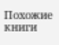Похожие книги